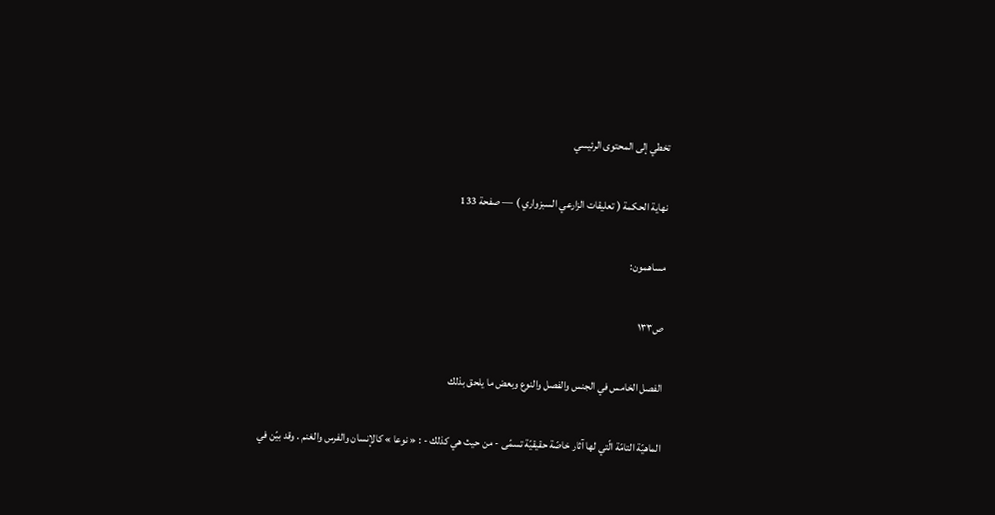تخطي إلى المحتوى الرئيسي

نهاية الحكمة ( تعليقات الزارعي السبزواري ) — صفحة 133

مساهمون:

ص١٣٣

الفصل الخامس في الجنس والفصل والنوع وبعض ما يلحق بذلك

الماهيّة التامّة الّتي لها آثار خاصّة حقيقيّة تسمّى - من حيث هي كذلك - : « نوعا » كالإنسان والفرس والغنم . وقد بيّن في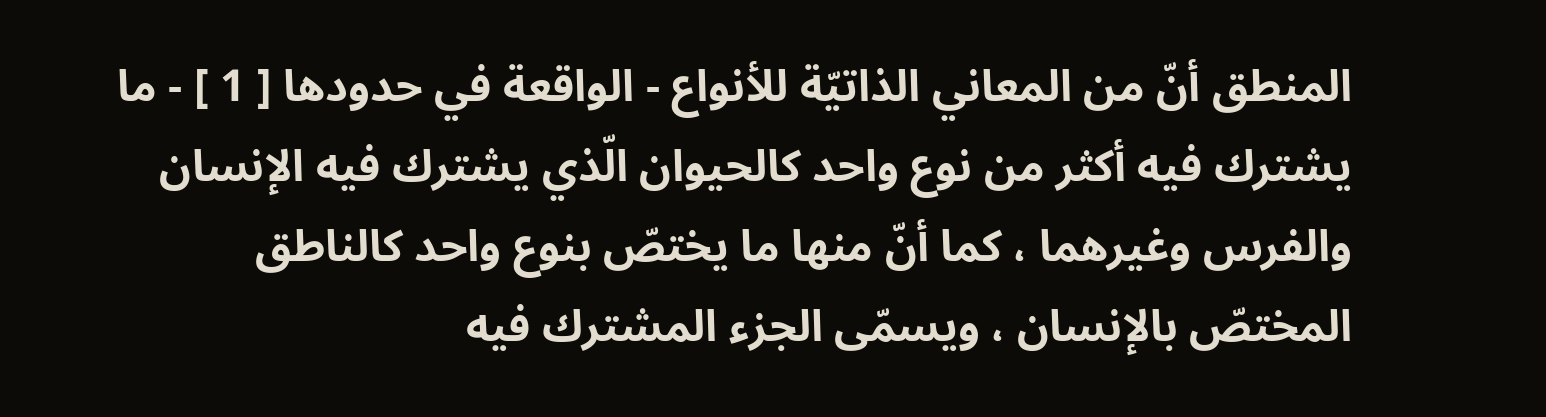المنطق أنّ من المعاني الذاتيّة للأنواع - الواقعة في حدودها [ 1 ] - ما يشترك فيه أكثر من نوع واحد كالحيوان الّذي يشترك فيه الإنسان والفرس وغيرهما ، كما أنّ منها ما يختصّ بنوع واحد كالناطق المختصّ بالإنسان ، ويسمّى الجزء المشترك فيه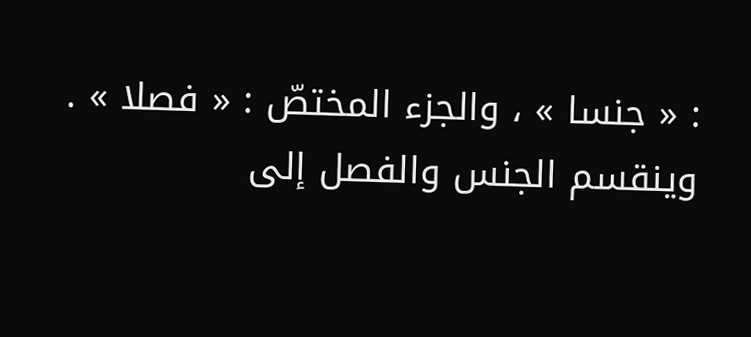: « جنسا » ، والجزء المختصّ : « فصلا » . وينقسم الجنس والفصل إلى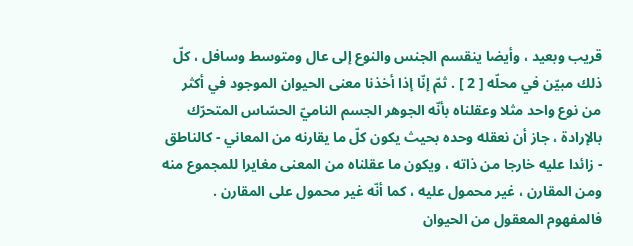قريب وبعيد ، وأيضا ينقسم الجنس والنوع إلى عال ومتوسط وسافل ، كلّ ذلك مبيّن في محلّه [ 2 ] . ثمّ إنّا إذا أخذنا معنى الحيوان الموجود في أكثر من نوع واحد مثلا وعقلناه بأنّه الجوهر الجسم الناميّ الحسّاس المتحرّك بالإرادة ، جاز أن نعقله وحده بحيث يكون كلّ ما يقارنه من المعاني - كالناطق - زائدا عليه خارجا من ذاته ، ويكون ما عقلناه من المعنى مغايرا للمجموع منه ومن المقارن ، غير محمول عليه ، كما أنّه غير محمول على المقارن . فالمفهوم المعقول من الحيوان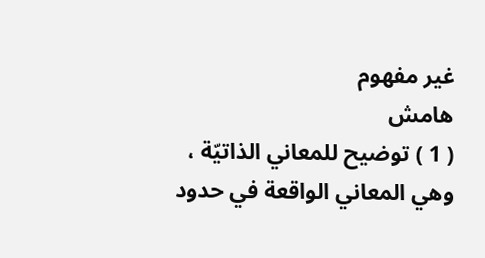غير مفهوم
هامش
( 1 ) توضيح للمعاني الذاتيّة ، وهي المعاني الواقعة في حدود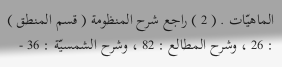الماهيّات . ( 2 ) راجع شرح المنظومة ( قسم المنطق ) : 26 ، وشرح المطالع : 82 ، وشرح الشمسيّة : 36 -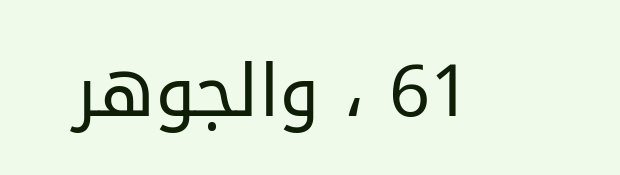61 ، والجوهر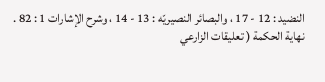النضيد : 12 - 17 ، والبصائر النصيريّه : 13 - 14 ، وشرح الإشارات 1 : 82 .
نهاية الحكمة ( تعليقات الزارعي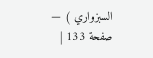السبزواري ) — صفحة 133 |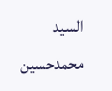السيد محمدحسين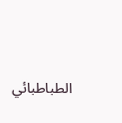الطباطبائي